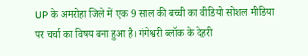UP के अमरोहा जिले में एक 9 साल की बच्ची का वीडियो सोशल मीडिया पर चर्चा का विषय बना हुआ है। गंगेश्वरी ब्लॉक के देहरी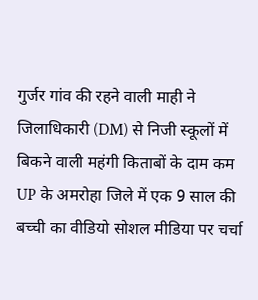गुर्जर गांव की रहने वाली माही ने जिलाधिकारी (DM) से निजी स्कूलों में बिकने वाली महंगी किताबों के दाम कम
UP के अमरोहा जिले में एक 9 साल की बच्ची का वीडियो सोशल मीडिया पर चर्चा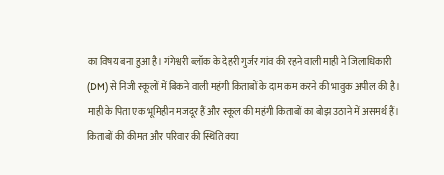का विषय बना हुआ है। गंगेश्वरी ब्लॉक के देहरी गुर्जर गांव की रहने वाली माही ने जिलाधिकारी (DM) से निजी स्कूलों में बिकने वाली महंगी किताबों के दाम कम करने की भावुक अपील की है। माही के पिता एक भूमिहीन मजदूर हैं और स्कूल की महंगी किताबों का बोझ उठाने में असमर्थ हैं।
किताबों की कीमत और परिवार की स्थिति क्या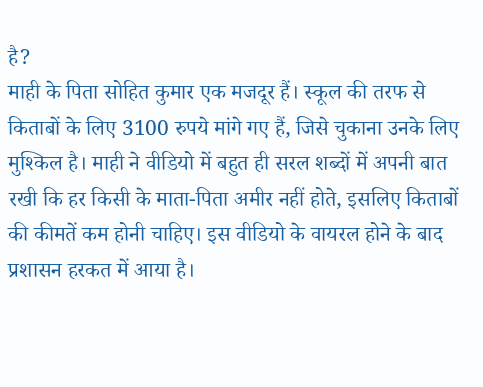है?
माही के पिता सोहित कुमार एक मजदूर हैं। स्कूल की तरफ से किताबों के लिए 3100 रुपये मांगे गए हैं, जिसे चुकाना उनके लिए मुश्किल है। माही ने वीडियो में बहुत ही सरल शब्दों में अपनी बात रखी कि हर किसी के माता-पिता अमीर नहीं होते, इसलिए किताबों की कीमतें कम होनी चाहिए। इस वीडियो के वायरल होने के बाद प्रशासन हरकत में आया है।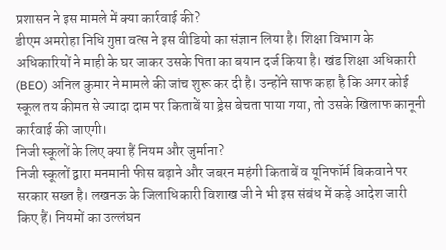प्रशासन ने इस मामले में क्या कार्रवाई की?
डीएम अमरोहा निधि गुप्ता वत्स ने इस वीडियो का संज्ञान लिया है। शिक्षा विभाग के अधिकारियों ने माही के घर जाकर उसके पिता का बयान दर्ज किया है। खंड शिक्षा अधिकारी (BEO) अनिल कुमार ने मामले की जांच शुरू कर दी है। उन्होंने साफ कहा है कि अगर कोई स्कूल तय कीमत से ज्यादा दाम पर किताबें या ड्रेस बेचता पाया गया, तो उसके खिलाफ कानूनी कार्रवाई की जाएगी।
निजी स्कूलों के लिए क्या हैं नियम और जुर्माना?
निजी स्कूलों द्वारा मनमानी फीस बढ़ाने और जबरन महंगी किताबें व यूनिफॉर्म बिकवाने पर सरकार सख्त है। लखनऊ के जिलाधिकारी विशाख जी ने भी इस संबंध में कड़े आदेश जारी किए हैं। नियमों का उल्लंघन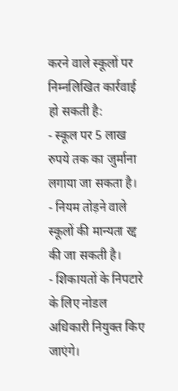करने वाले स्कूलों पर निम्नलिखित कार्रवाई हो सकती है:
- स्कूल पर 5 लाख रुपये तक का जुर्माना लगाया जा सकता है।
- नियम तोड़ने वाले स्कूलों की मान्यता रद्द की जा सकती है।
- शिकायतों के निपटारे के लिए नोडल अधिकारी नियुक्त किए जाएंगे।